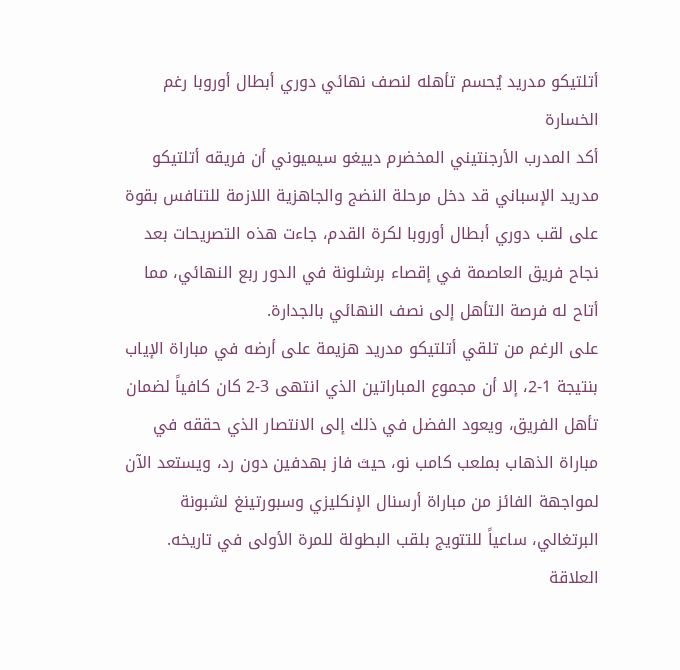أتلتيكو مدريد يُحسم تأهله لنصف نهائي دوري أبطال أوروبا رغم الخسارة
أكد المدرب الأرجنتيني المخضرم دييغو سيميوني أن فريقه أتلتيكو مدريد الإسباني قد دخل مرحلة النضج والجاهزية اللازمة للتنافس بقوة على لقب دوري أبطال أوروبا لكرة القدم، جاءت هذه التصريحات بعد نجاح فريق العاصمة في إقصاء برشلونة في الدور ربع النهائي، مما أتاح له فرصة التأهل إلى نصف النهائي بالجدارة.
على الرغم من تلقي أتلتيكو مدريد هزيمة على أرضه في مباراة الإياب بنتيجة 1-2، إلا أن مجموع المباراتين الذي انتهى 3-2 كان كافياً لضمان تأهل الفريق، ويعود الفضل في ذلك إلى الانتصار الذي حققه في مباراة الذهاب بملعب كامب نو، حيث فاز بهدفين دون رد، ويستعد الآن لمواجهة الفائز من مباراة أرسنال الإنكليزي وسبورتينغ لشبونة البرتغالي، ساعياً للتتويج بلقب البطولة للمرة الأولى في تاريخه.
العلاقة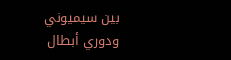بين سيميوني ودوري أبطال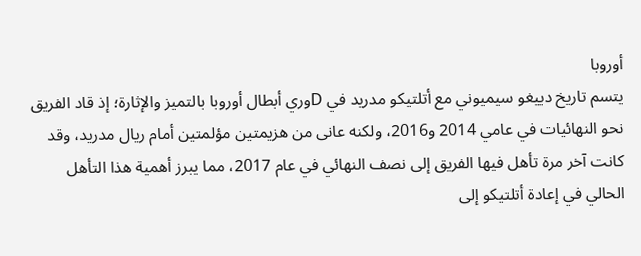أوروبا
يتسم تاريخ دييغو سيميوني مع أتلتيكو مدريد في Dوري أبطال أوروبا بالتميز والإثارة؛ إذ قاد الفريق نحو النهائيات في عامي 2014 و2016، ولكنه عانى من هزيمتين مؤلمتين أمام ريال مدريد، وقد كانت آخر مرة تأهل فيها الفريق إلى نصف النهائي في عام 2017، مما يبرز أهمية هذا التأهل الحالي في إعادة أتلتيكو إلى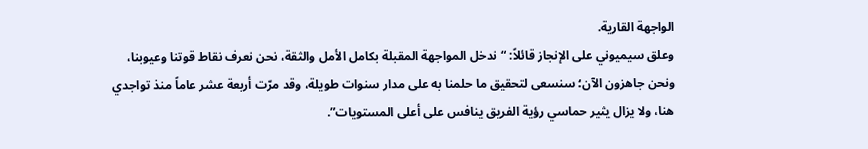الواجهة القارية.
وعلق سيميوني على الإنجاز قائلاً: “ندخل المواجهة المقبلة بكامل الأمل والثقة، نحن نعرف نقاط قوتنا وعيوبنا، ونحن جاهزون الآن؛ سنسعى لتحقيق ما حلمنا به على مدار سنوات طويلة، وقد مرّت أربعة عشر عاماً منذ تواجدي هنا، ولا يزال يثير حماسي رؤية الفريق ينافس على أعلى المستويات”.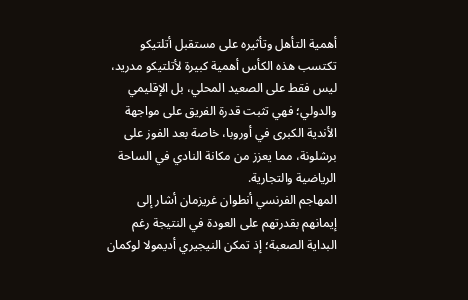أهمية التأهل وتأثيره على مستقبل أتلتيكو
تكتسب هذه الكأس أهمية كبيرة لأتلتيكو مدريد، ليس فقط على الصعيد المحلي، بل الإقليمي والدولي؛ فهي تثبت قدرة الفريق على مواجهة الأندية الكبرى في أوروبا، خاصة بعد الفوز على برشلونة، مما يعزز من مكانة النادي في الساحة الرياضية والتجارية.
المهاجم الفرنسي أنطوان غريزمان أشار إلى إيمانهم بقدرتهم على العودة في النتيجة رغم البداية الصعبة؛ إذ تمكن النيجيري أديمولا لوكمان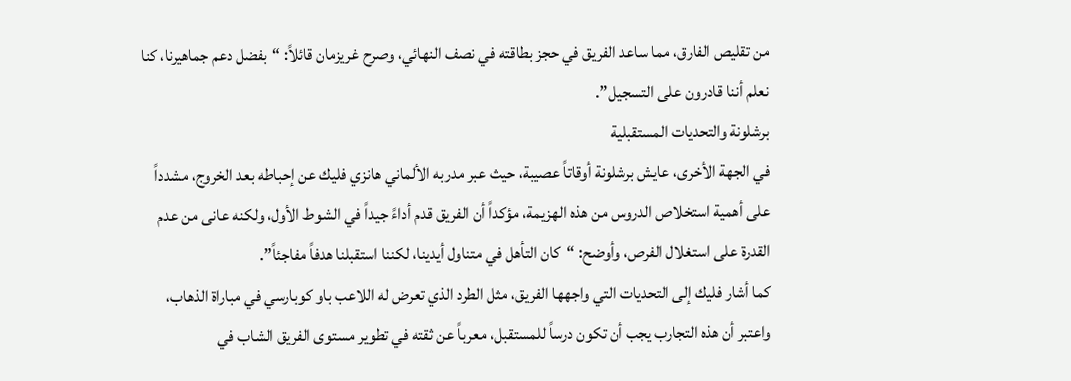من تقليص الفارق، مما ساعد الفريق في حجز بطاقته في نصف النهائي، وصرح غريزمان قائلاً: “بفضل دعم جماهيرنا، كنا نعلم أننا قادرون على التسجيل”.
برشلونة والتحديات المستقبلية
في الجهة الأخرى، عايش برشلونة أوقاتاً عصيبة، حيث عبر مدربه الألماني هانزي فليك عن إحباطه بعد الخروج، مشدداً على أهمية استخلاص الدروس من هذه الهزيمة، مؤكداً أن الفريق قدم أداءً جيداً في الشوط الأول، ولكنه عانى من عدم القدرة على استغلال الفرص، وأوضح: “كان التأهل في متناول أيدينا، لكننا استقبلنا هدفاً مفاجئاً”.
كما أشار فليك إلى التحديات التي واجهها الفريق، مثل الطرد الذي تعرض له اللاعب باو كوبارسي في مباراة الذهاب، واعتبر أن هذه التجارب يجب أن تكون درساً للمستقبل، معرباً عن ثقته في تطوير مستوى الفريق الشاب في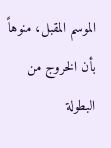الموسم المقبل، منوهاً بأن الخروج من البطولة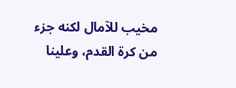مخيب للآمال لكنه جزء من كرة القدم، وعلينا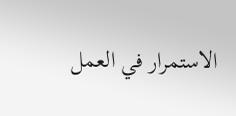الاستمرار في العمل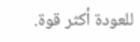للعودة أكثر قوة.